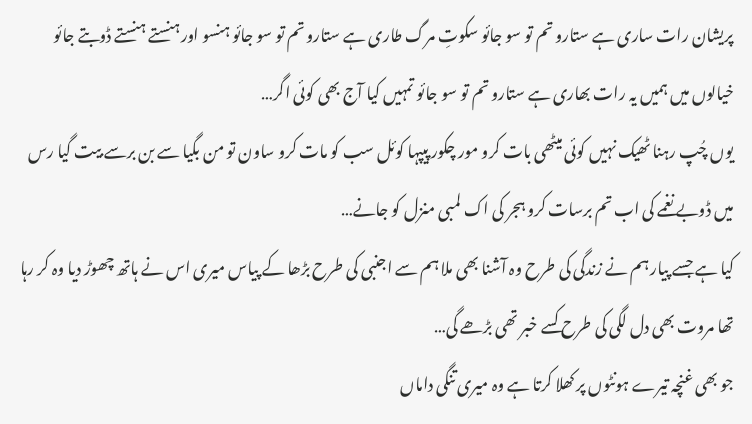پریشان رات ساری ہے ستارو تم تو سو جائو سکوتِ مرگ طاری ہے ستارو تم تو سو جائو ہنسو اور ہنستے ہنستے ڈوبتے جائو خیالوں میں ہمیں یہ رات بھاری ہے ستارو تم تو سو جائو تمہیں کیا آج بھی کوئی اگر…
یوں چُپ رہنا ٹھیک نہیں کوئی میٹھی بات کرو مور چکور پیپہا کوئل سب کو مات کرو ساون تو من بگیا سے بن برسے بیت گیا رس میں ڈوبے نغمے کی اب تم برسات کرو ہجر کی اک لمبی منزل کو جانے…
کیا ہے جسے پیار ہم نے زندگی کی طرح وہ آشنا بھی ملا ہم سے اجنبی کی طرح بڑھا کے پیاس میری اس نے ہاتھ چھوڑ دیا وہ کر رہا تھا مروت بھی دل لگی کی طرح کسے خبر تھی بڑھے گی…
جو بھی غنچہ تیرے ہونٹوں پر کھلا کرتا ہے وہ میری تنگی داماں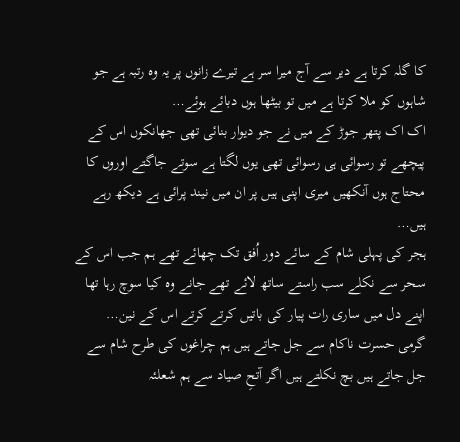کا گلہ کرتا ہے دیر سے آج میرا سر ہے تیرے زانوں پر یہ وہ رتبہ ہے جو شاہوں کو ملا کرتا ہے میں تو بیٹھا ہوں دبائے ہوئے…
اک اک پتھر جوڑ کے میں نے جو دیوار بنائی تھی جھانکوں اس کے پیچھے تو رسوائی ہی رسوائی تھی یوں لگتا ہے سوتے جاگتے اوروں کا محتاج ہوں آنکھیں میری اپنی ہیں پر ان میں نیند پرائی ہے دیکھ رہے ہیں…
ہجر کی پہلی شام کے سائے دور اُفق تک چھائے تھے ہم جب اس کے سحر سے نکلے سب راستے ساتھ لائے تھے جانے وہ کیا سوچ رہا تھا اپنے دل میں ساری رات پیار کی باتیں کرتے کرتے اس کے نین…
گرمی حسرت ناکام سے جل جاتے ہیں ہم چراغوں کی طرح شام سے جل جاتے ہیں بچ نکلتے ہیں اگر آتحِ صیاد سے ہم شعلئہ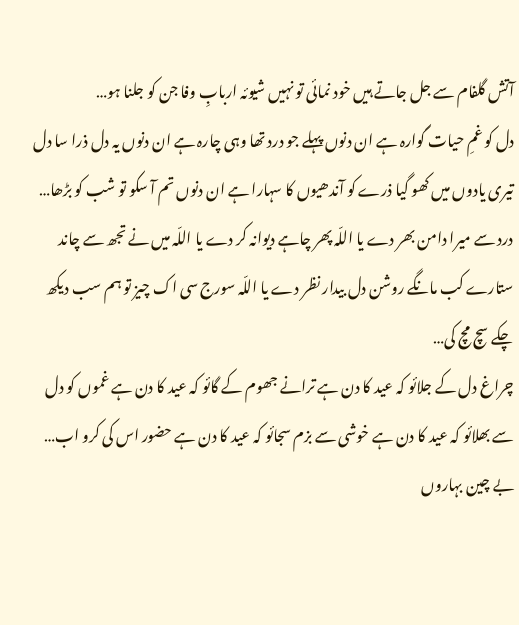آتش گلفام سے جل جاتے ہیں خود نمائی تو نہیں شیوئہ اربابِ وفا جن کو جلنا ہو…
دل کو غمِ حیات گوارہ ہے ان دنوں پہلے جو درد تھا وہی چارہ ہے ان دنوں یہ دل ذرا سا دل تیری یادوں میں کھو گیا ذرے کو آندھیوں کا سہارا ہے ان دنوں تم آ سکو تو شب کو بڑھا…
درد سے میرا دامن بھر دے یا اللّہ پھر چاہے دیوانہ کر دے یا اللّہ میں نے تجھ سے چاند ستارے کب مانگے روشن دل بیدار نظر دے یا اللّہ سورج سی اک چیز تو ہم سب دیکھ چکے سچ مچ کی…
چراغ دل کے جلائو کہ عید کا دن ہے ترانے جھوم کے گائو کہ عید کا دن ہے غموں کو دل سے بھلائو کہ عید کا دن ہے خوشی سے بزم سجائو کہ عید کا دن ہے حضور اس کی کرو اب…
بے چین بہاروں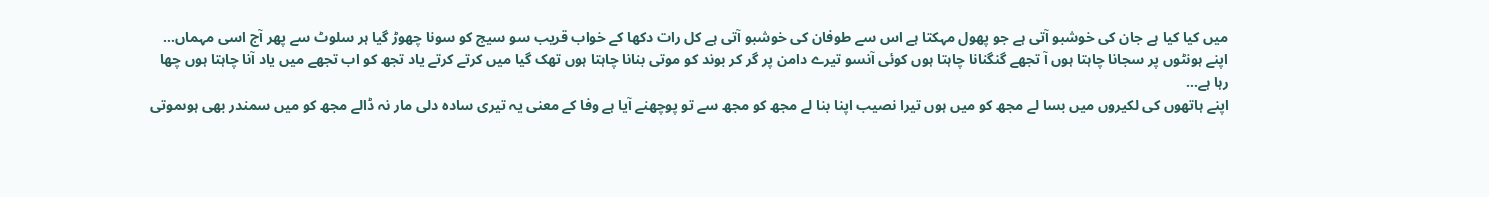میں کیا کیا ہے جان کی خوشبو آتی ہے جو پھول مہکتا ہے اس سے طوفان کی خوشبو آتی ہے کل رات دکھا کے خواب قریب سو سیج کو سونا چھوڑ گیا ہر سلوٹ سے پھر آج اسی مہماں…
اپنے ہونٹوں پر سجانا چاہتا ہوں آ تجھے گنگنانا چاہتا ہوں کوئی آنسو تیرے دامن پر گر کر بوند کو موتی بنانا چاہتا ہوں تھک گیا میں کرتے کرتے یاد تجھ کو اب تجھے میں یاد آنا چاہتا ہوں چھا رہا ہے…
اپنے ہاتھوں کی لکیروں میں بسا لے مجھ کو میں ہوں تیرا نصیب اپنا بنا لے مجھ کو مجھ سے تو پوچھنے آیا ہے وفا کے معنی یہ تیری سادہ دلی مار نہ ڈالے مجھ کو میں سمندر بھی ہوںموتی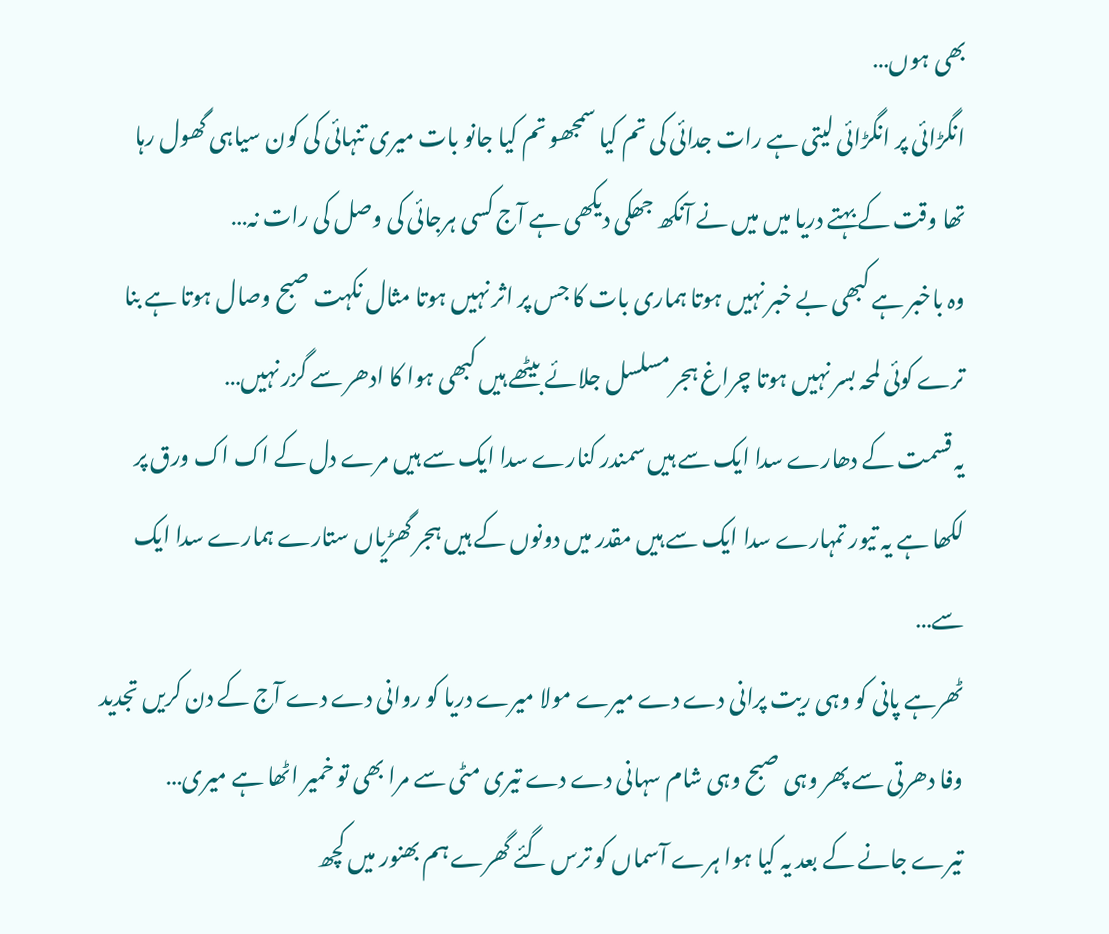بھی ہوں…
انگڑائی پر انگڑائی لیتی ہے رات جدائی کی تم کیا سمجھو تم کیا جانو بات میری تنہائی کی کون سیاہی گھول رہا تھا وقت کے بہتے دریا میں میں نے آنکھ جھکی دیکھی ہے آج کسی ہرجائی کی وصل کی رات نہ…
وہ باخبر ہے کبھی بے خبر نہیں ہوتا ہماری بات کا جس پر اثر نہیں ہوتا مثال نکہت صبح وصال ہوتا ہے بنا ترے کوئی لمحہ بسر نہیں ہوتا چراغ ہجر مسلسل جلائے بیٹھے ہیں کبھی ہوا کا ادھر سے گزر نہیں…
یہ قسمت کے دھارے سدا ایک سے ہیں سمندر کنارے سدا ایک سے ہیں مرے دل کے اک اک ورق پر لکھا ہے یہ تیور تمہارے سدا ایک سے ہیں مقدر میں دونوں کے ہیں ہجر گھڑیاں ستارے ہمارے سدا ایک سے…
ٹھرہے پانی کو وہی ریت پرانی دے دے میرے مولا میرے دریا کو روانی دے دے آج کے دن کریں تجدید وفا دھرتی سے پھر وہی صبح وہی شام سہانی دے دے تیری مٹی سے مرا بھی تو خمیر اٹھا ہے میری…
تیرے جانے کے بعد یہ کیا ہوا ہرے آسماں کو ترس گئے گھرے ہم بھنور میں کچھ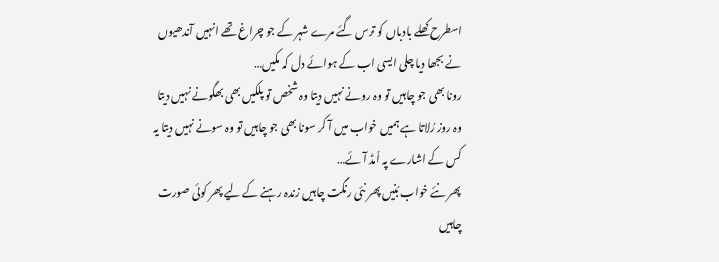اسطرح کھلے بادباں کو ترس گئے مرے شہر کے جو چراغ تھے انہیں آندھیوں نے بجھا دیا چلی ایسی اب کے ہوائے دل کہ مکیں…
رونا بھی جو چاہیں تو وہ رونے نہیں دیتا وہ شخص تو پلکیں بھی بھگونے نہیں دیتا وہ روز رُلاتا ہے ہمیں خواب میں آ کر سونا بھی جو چاہیں تو وہ سونے نہیں دیتا یہ کس کے اشارے پہ اُمڈ آئے…
پھر نئے خواب بُنیں پھر نئی رنگت چاہیں زندہ رہنے کے لیے پھر کوئی صورت چاہیں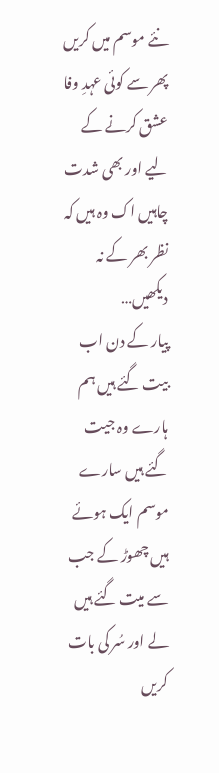نئے موسم میں کریں پھر سے کوئی عہدِ وفا عشق کرنے کے لیے اور بھی شدت چاہیں اک وہ ہیں کہ نظر بھر کے نہ دیکھیں…
پیار کے دن اب بیت گئے ہیں ہم ہارے وہ جیت گئے ہیں سارے موسم ایک ہوئے ہیں چھوڑ کے جب سے میت گئے ہیں لے اور سُر کی بات کریں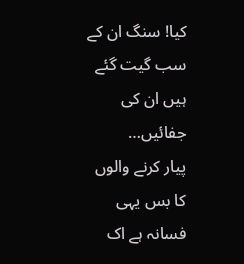کیا! سنگ ان کے سب گیت گئے ہیں ان کی جفائیں…
پیار کرنے والوں کا بس یہی فسانہ ہے اک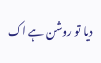دیا تو روشن ہے اک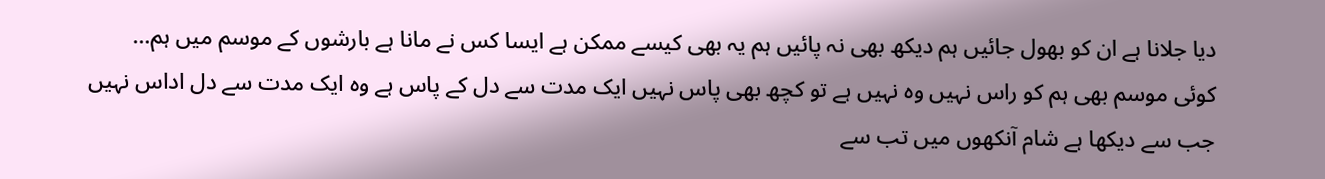دیا جلانا ہے ان کو بھول جائیں ہم دیکھ بھی نہ پائیں ہم یہ بھی کیسے ممکن ہے ایسا کس نے مانا ہے بارشوں کے موسم میں ہم…
کوئی موسم بھی ہم کو راس نہیں وہ نہیں ہے تو کچھ بھی پاس نہیں ایک مدت سے دل کے پاس ہے وہ ایک مدت سے دل اداس نہیں جب سے دیکھا ہے شام آنکھوں میں تب سے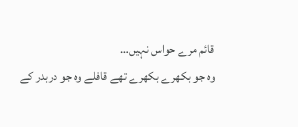قائم مرے حواس نہیں…
وہ جو بکھرے بکھرے تھے قافلے وہ جو دربدر کے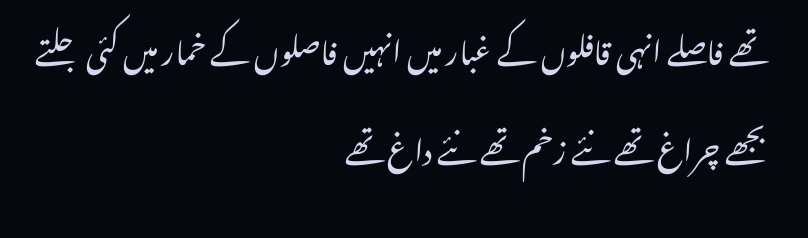تھے فاصلے انہی قافلوں کے غبار میں انہیں فاصلوں کے خمار میں کئی جلتے بجھے چراغ تھے نئے زخم تھے نئے داغ تھے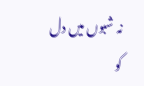نہ شبوں میں دل کو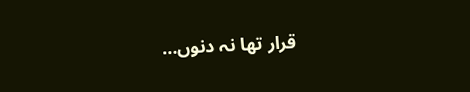قرار تھا نہ دنوں…